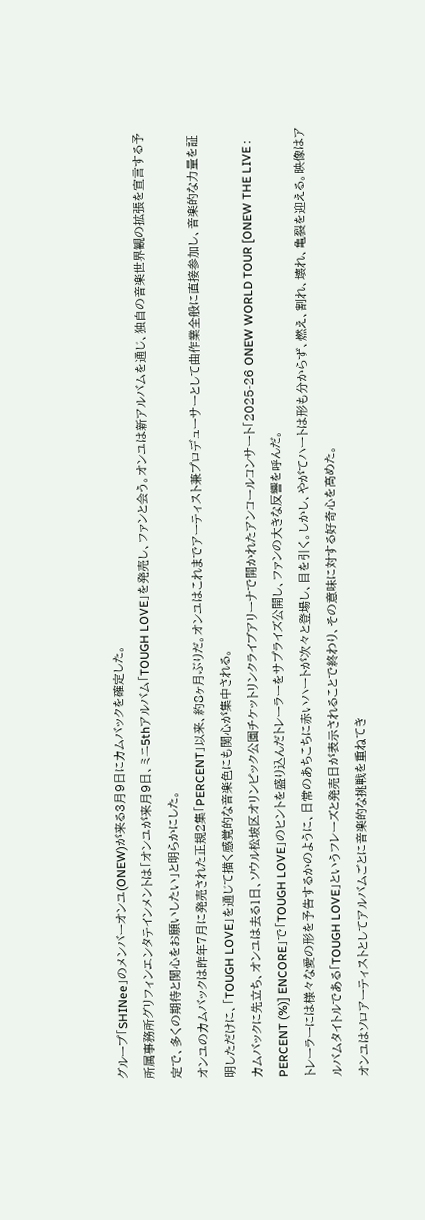グループ「SHINee」のメンバーオンユ(ONEW)が来る3月9日にカムバックを確定した。
所属事務所グリフィンエンタテインメントは「オンユが来月9日、ミニ5thアルバム「TOUGH LOVE」を発売し、ファンと会う。オンユは新アルバムを通じ、独自の音楽世界観の拡張を宣言する予定で、多くの期待と関心をお願いしたい」と明らかにした。
オンユのカムバックは昨年7月に発売された正規2集「PERCENT」以来、約8ヶ月ぶりだ。オンユはこれまでアーティスト兼プロデューサーとして曲作業全般に直接参加し、音楽的な力量を証明しただけに、「TOUGH LOVE」を通じて描く感覚的な音楽色にも関心が集中される。
カムバックに先立ち、オンユは去る1日、ソウル松坡区オリンピック公園チケットリンクライブアリーナで開かれたアンコールコンサート「2025-26 ONEW WORLD TOUR [ONEW THE LIVE : PERCENT (%)] ENCORE」で「TOUGH LOVE」のヒントを盛り込んだトレーラーをサプライズ公開し、ファンの大きな反響を呼んだ。
トレーラーには様々な愛の形を予告するかのように、日常のあちこちに赤いハートが次々と登場し、目を引く。しかし、やがてハートは形も分からず、燃え、割れ、壊れ、亀裂を迎える。映像はアルバムタイトルである「TOUGH LOVE」というフレーズと発売日が表示されることで終わり、その意味に対する好奇心を高めた。
オンユはソロアーティストとしてアルバムごとに音楽的な挑戦を重ねてき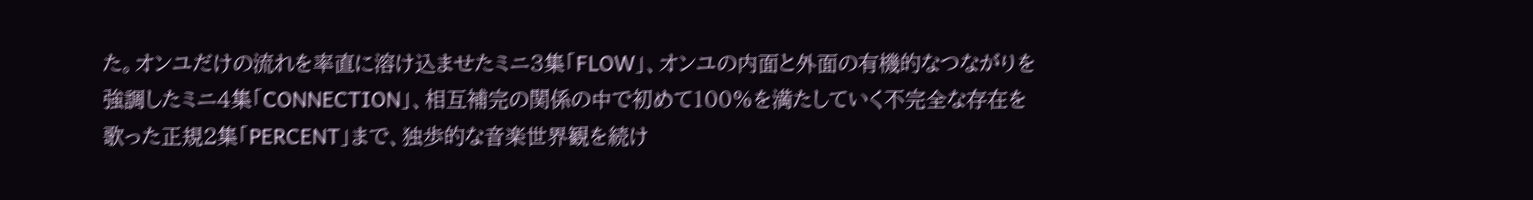た。オンユだけの流れを率直に溶け込ませたミニ3集「FLOW」、オンユの内面と外面の有機的なつながりを強調したミニ4集「CONNECTION」、相互補完の関係の中で初めて100%を満たしていく不完全な存在を歌った正規2集「PERCENT」まで、独歩的な音楽世界観を続け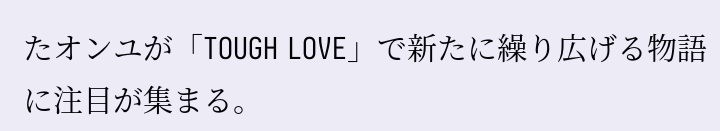たオンユが「TOUGH LOVE」で新たに繰り広げる物語に注目が集まる。